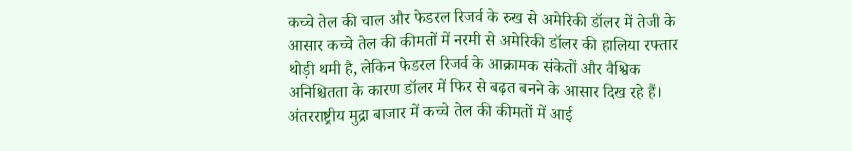कच्चे तेल की चाल और फेडरल रिजर्व के रुख से अमेरिकी डॉलर में तेजी के आसार कच्चे तेल की कीमतों में नरमी से अमेरिकी डॉलर की हालिया रफ्तार थोड़ी थमी है, लेकिन फेडरल रिजर्व के आक्रामक संकेतों और वैश्विक अनिश्चितता के कारण डॉलर में फिर से बढ़त बनने के आसार दिख रहे हैं। अंतरराष्ट्रीय मुद्रा बाजार में कच्चे तेल की कीमतों में आई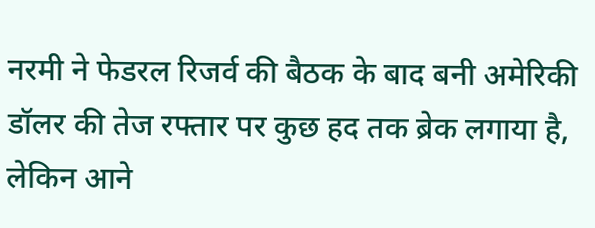नरमी ने फेडरल रिजर्व की बैठक के बाद बनी अमेरिकी डॉलर की तेज रफ्तार पर कुछ हद तक ब्रेक लगाया है, लेकिन आने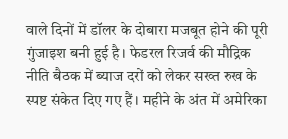वाले दिनों में डॉलर के दोबारा मजबूत होने की पूरी गुंजाइश बनी हुई है। फेडरल रिजर्व की मौद्रिक नीति बैठक में ब्याज दरों को लेकर सख्त रुख के स्पष्ट संकेत दिए गए हैं। महीने के अंत में अमेरिका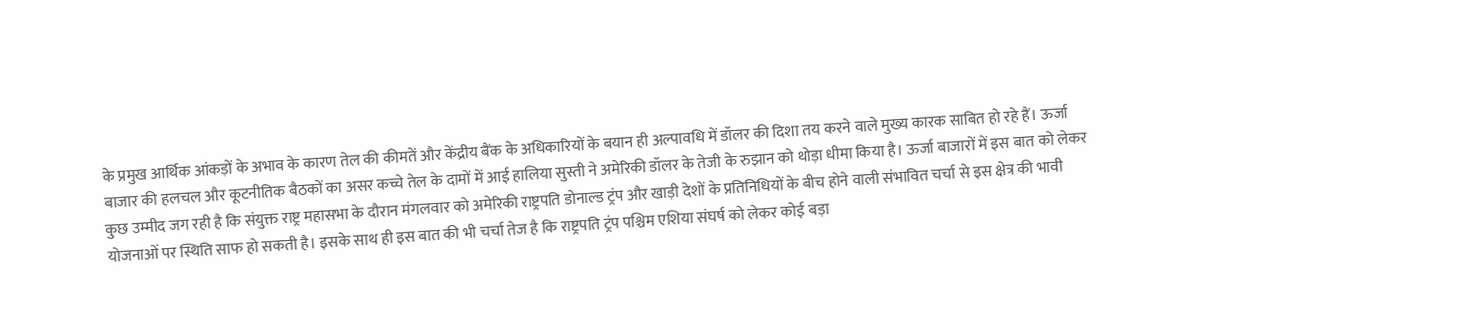के प्रमुख आर्थिक आंकड़ों के अभाव के कारण तेल की कीमतें और केंद्रीय बैंक के अधिकारियों के बयान ही अल्पावधि में डॉलर की दिशा तय करने वाले मुख्य कारक साबित हो रहे हैं। ऊर्जा बाजार की हलचल और कूटनीतिक बैठकों का असर कच्चे तेल के दामों में आई हालिया सुस्ती ने अमेरिकी डॉलर के तेजी के रुझान को थोड़ा धीमा किया है। ऊर्जा बाजारों में इस बात को लेकर कुछ उम्मीद जग रही है कि संयुक्त राष्ट्र महासभा के दौरान मंगलवार को अमेरिकी राष्ट्रपति डोनाल्ड ट्रंप और खाड़ी देशों के प्रतिनिधियों के बीच होने वाली संभावित चर्चा से इस क्षेत्र की भावी योजनाओं पर स्थिति साफ हो सकती है। इसके साथ ही इस बात की भी चर्चा तेज है कि राष्ट्रपति ट्रंप पश्चिम एशिया संघर्ष को लेकर कोई बड़ा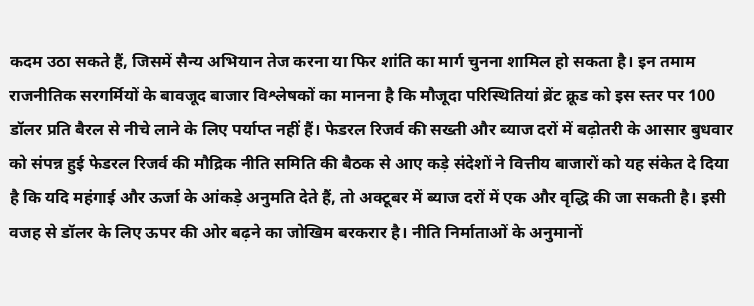कदम उठा सकते हैं, जिसमें सैन्य अभियान तेज करना या फिर शांति का मार्ग चुनना शामिल हो सकता है। इन तमाम राजनीतिक सरगर्मियों के बावजूद बाजार विश्लेषकों का मानना है कि मौजूदा परिस्थितियां ब्रेंट क्रूड को इस स्तर पर 100 डॉलर प्रति बैरल से नीचे लाने के लिए पर्याप्त नहीं हैं। फेडरल रिजर्व की सख्ती और ब्याज दरों में बढ़ोतरी के आसार बुधवार को संपन्न हुई फेडरल रिजर्व की मौद्रिक नीति समिति की बैठक से आए कड़े संदेशों ने वित्तीय बाजारों को यह संकेत दे दिया है कि यदि महंगाई और ऊर्जा के आंकड़े अनुमति देते हैं, तो अक्टूबर में ब्याज दरों में एक और वृद्धि की जा सकती है। इसी वजह से डॉलर के लिए ऊपर की ओर बढ़ने का जोखिम बरकरार है। नीति निर्माताओं के अनुमानों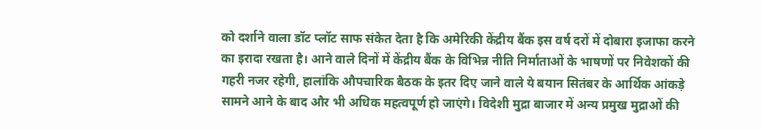को दर्शाने वाला डॉट प्लॉट साफ संकेत देता है कि अमेरिकी केंद्रीय बैंक इस वर्ष दरों में दोबारा इजाफा करने का इरादा रखता है। आने वाले दिनों में केंद्रीय बैंक के विभिन्न नीति निर्माताओं के भाषणों पर निवेशकों की गहरी नजर रहेगी, हालांकि औपचारिक बैठक के इतर दिए जाने वाले ये बयान सितंबर के आर्थिक आंकड़े सामने आने के बाद और भी अधिक महत्वपूर्ण हो जाएंगे। विदेशी मुद्रा बाजार में अन्य प्रमुख मुद्राओं की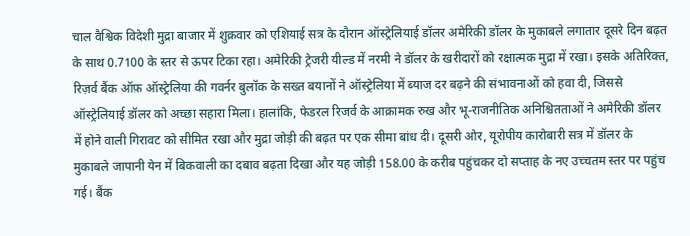चाल वैश्विक विदेशी मुद्रा बाजार में शुक्रवार को एशियाई सत्र के दौरान ऑस्ट्रेलियाई डॉलर अमेरिकी डॉलर के मुकाबले लगातार दूसरे दिन बढ़त के साथ 0.7100 के स्तर से ऊपर टिका रहा। अमेरिकी ट्रेजरी यील्ड में नरमी ने डॉलर के खरीदारों को रक्षात्मक मुद्रा में रखा। इसके अतिरिक्त, रिज़र्व बैंक ऑफ़ ऑस्ट्रेलिया की गवर्नर बुलॉक के सख्त बयानों ने ऑस्ट्रेलिया में ब्याज दर बढ़ने की संभावनाओं को हवा दी, जिससे ऑस्ट्रेलियाई डॉलर को अच्छा सहारा मिला। हालांकि, फेडरल रिजर्व के आक्रामक रुख और भू-राजनीतिक अनिश्चितताओं ने अमेरिकी डॉलर में होने वाली गिरावट को सीमित रखा और मुद्रा जोड़ी की बढ़त पर एक सीमा बांध दी। दूसरी ओर, यूरोपीय कारोबारी सत्र में डॉलर के मुकाबले जापानी येन में बिकवाली का दबाव बढ़ता दिखा और यह जोड़ी 158.00 के करीब पहुंचकर दो सप्ताह के नए उच्चतम स्तर पर पहुंच गई। बैंक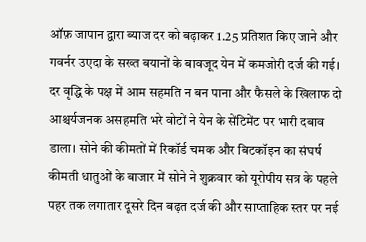ऑफ़ जापान द्वारा ब्याज दर को बढ़ाकर 1.25 प्रतिशत किए जाने और गवर्नर उएदा के सख्त बयानों के बावजूद येन में कमजोरी दर्ज की गई। दर वृद्धि के पक्ष में आम सहमति न बन पाना और फैसले के खिलाफ दो आश्चर्यजनक असहमति भरे वोटों ने येन के सेंटिमेंट पर भारी दबाव डाला। सोने की कीमतों में रिकॉर्ड चमक और बिटकॉइन का संघर्ष कीमती धातुओं के बाजार में सोने ने शुक्रवार को यूरोपीय सत्र के पहले पहर तक लगातार दूसरे दिन बढ़त दर्ज की और साप्ताहिक स्तर पर नई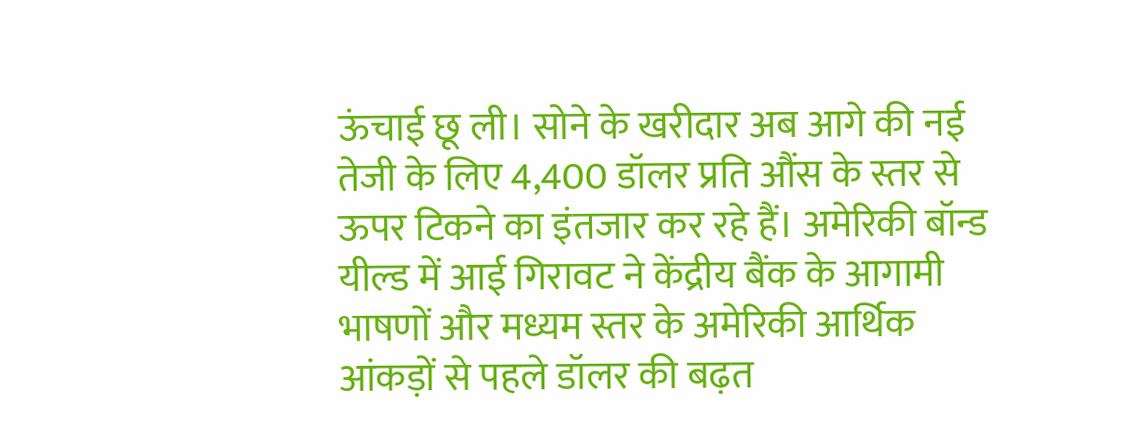ऊंचाई छू ली। सोने के खरीदार अब आगे की नई तेजी के लिए 4,400 डॉलर प्रति औंस के स्तर से ऊपर टिकने का इंतजार कर रहे हैं। अमेरिकी बॉन्ड यील्ड में आई गिरावट ने केंद्रीय बैंक के आगामी भाषणों और मध्यम स्तर के अमेरिकी आर्थिक आंकड़ों से पहले डॉलर की बढ़त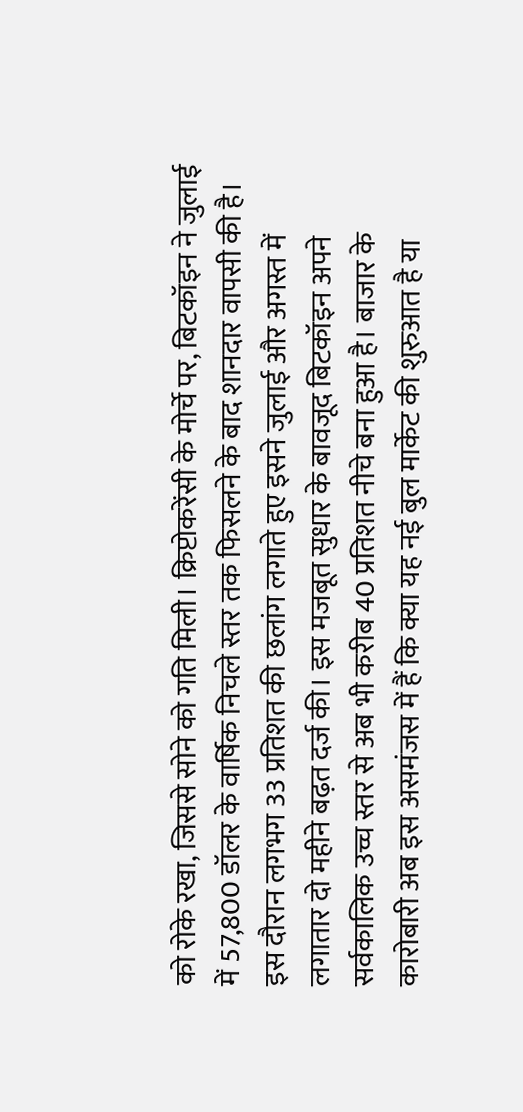को रोके रखा, जिससे सोने को गति मिली। क्रिप्टोकरेंसी के मोर्चे पर, बिटकॉइन ने जुलाई में 57,800 डॉलर के वार्षिक निचले स्तर तक फिसलने के बाद शानदार वापसी की है। इस दौरान लगभग 33 प्रतिशत की छलांग लगाते हुए इसने जुलाई और अगस्त में लगातार दो महीने बढ़त दर्ज की। इस मजबूत सुधार के बावजूद बिटकॉइन अपने सर्वकालिक उच्च स्तर से अब भी करीब 40 प्रतिशत नीचे बना हुआ है। बाजार के कारोबारी अब इस असमंजस में हैं कि क्या यह नई बुल मार्केट की शुरुआत है या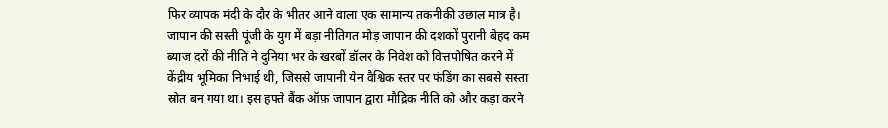फिर व्यापक मंदी के दौर के भीतर आने वाला एक सामान्य तकनीकी उछाल मात्र है। जापान की सस्ती पूंजी के युग में बड़ा नीतिगत मोड़ जापान की दशकों पुरानी बेहद कम ब्याज दरों की नीति ने दुनिया भर के खरबों डॉलर के निवेश को वित्तपोषित करने में केंद्रीय भूमिका निभाई थी, जिससे जापानी येन वैश्विक स्तर पर फंडिंग का सबसे सस्ता स्रोत बन गया था। इस हफ्ते बैंक ऑफ़ जापान द्वारा मौद्रिक नीति को और कड़ा करने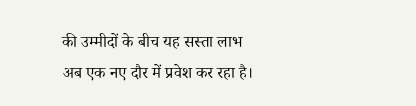की उम्मीदों के बीच यह सस्ता लाभ अब एक नए दौर में प्रवेश कर रहा है।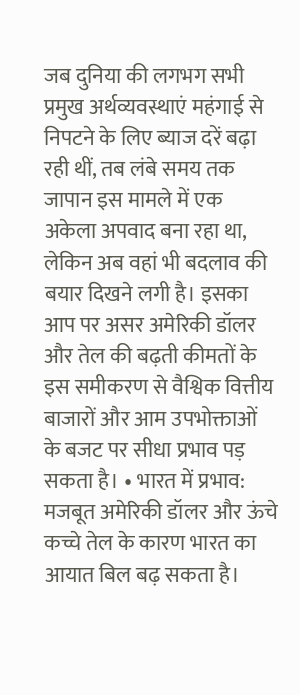जब दुनिया की लगभग सभी प्रमुख अर्थव्यवस्थाएं महंगाई से निपटने के लिए ब्याज दरें बढ़ा रही थीं, तब लंबे समय तक जापान इस मामले में एक अकेला अपवाद बना रहा था, लेकिन अब वहां भी बदलाव की बयार दिखने लगी है। इसका आप पर असर अमेरिकी डॉलर और तेल की बढ़ती कीमतों के इस समीकरण से वैश्विक वित्तीय बाजारों और आम उपभोक्ताओं के बजट पर सीधा प्रभाव पड़ सकता है। • भारत में प्रभाव: मजबूत अमेरिकी डॉलर और ऊंचे कच्चे तेल के कारण भारत का आयात बिल बढ़ सकता है।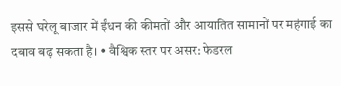इससे घरेलू बाजार में ईंधन की कीमतों और आयातित सामानों पर महंगाई का दबाव बढ़ सकता है। • वैश्विक स्तर पर असर: फेडरल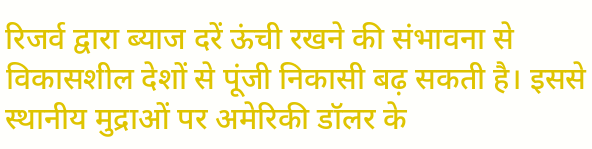रिजर्व द्वारा ब्याज दरें ऊंची रखने की संभावना से विकासशील देशों से पूंजी निकासी बढ़ सकती है। इससे स्थानीय मुद्राओं पर अमेरिकी डॉलर के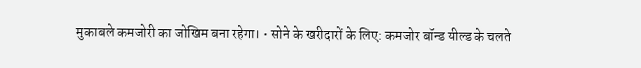मुकाबले कमजोरी का जोखिम बना रहेगा। • सोने के खरीदारों के लिए: कमजोर बॉन्ड यील्ड के चलते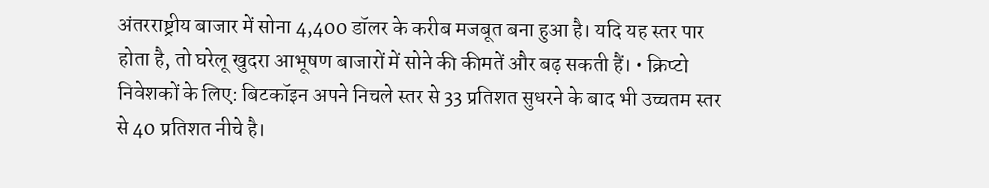अंतरराष्ट्रीय बाजार में सोना 4,400 डॉलर के करीब मजबूत बना हुआ है। यदि यह स्तर पार होता है, तो घरेलू खुदरा आभूषण बाजारों में सोने की कीमतें और बढ़ सकती हैं। • क्रिप्टो निवेशकों के लिए: बिटकॉइन अपने निचले स्तर से 33 प्रतिशत सुधरने के बाद भी उच्चतम स्तर से 40 प्रतिशत नीचे है।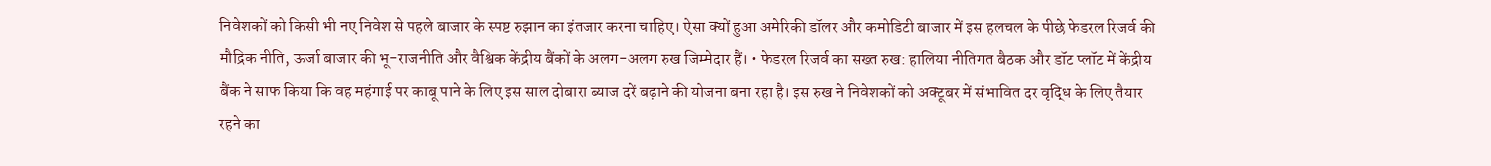निवेशकों को किसी भी नए निवेश से पहले बाजार के स्पष्ट रुझान का इंतजार करना चाहिए। ऐसा क्यों हुआ अमेरिकी डॉलर और कमोडिटी बाजार में इस हलचल के पीछे फेडरल रिजर्व की मौद्रिक नीति, ऊर्जा बाजार की भू-राजनीति और वैश्विक केंद्रीय बैंकों के अलग-अलग रुख जिम्मेदार हैं। • फेडरल रिजर्व का सख्त रुख: हालिया नीतिगत बैठक और डॉट प्लॉट में केंद्रीय बैंक ने साफ किया कि वह महंगाई पर काबू पाने के लिए इस साल दोबारा ब्याज दरें बढ़ाने की योजना बना रहा है। इस रुख ने निवेशकों को अक्टूबर में संभावित दर वृद्धि के लिए तैयार रहने का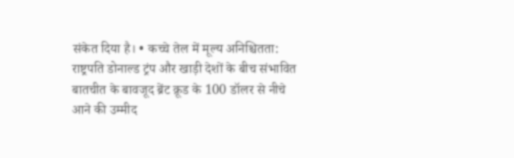संकेत दिया है। • कच्चे तेल में मूल्य अनिश्चितता: राष्ट्रपति डोनाल्ड ट्रंप और खाड़ी देशों के बीच संभावित बातचीत के बावजूद ब्रेंट क्रूड के 100 डॉलर से नीचे आने की उम्मीद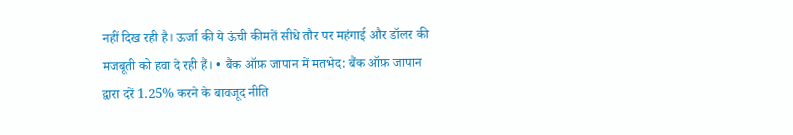नहीं दिख रही है। ऊर्जा की ये ऊंची कीमतें सीधे तौर पर महंगाई और डॉलर की मजबूती को हवा दे रही हैं। • बैंक ऑफ़ जापान में मतभेद: बैंक ऑफ़ जापान द्वारा दरें 1.25% करने के बावजूद नीति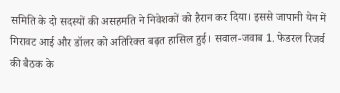समिति के दो सदस्यों की असहमति ने निवेशकों को हैरान कर दिया। इससे जापानी येन में गिरावट आई और डॉलर को अतिरिक्त बढ़त हासिल हुई। सवाल-जवाब 1. फेडरल रिजर्व की बैठक के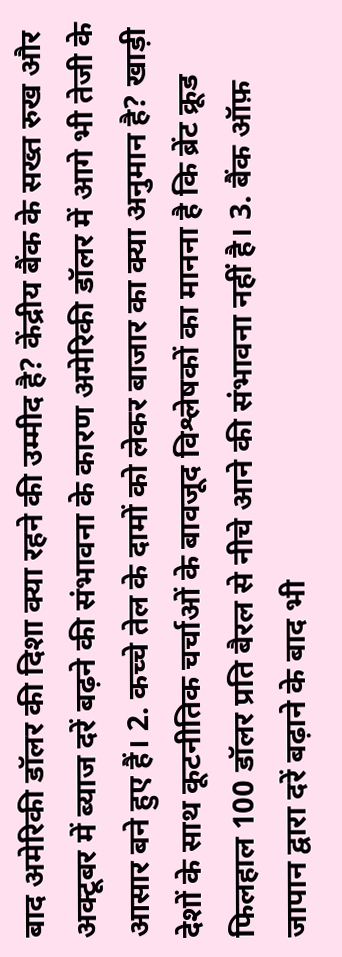बाद अमेरिकी डॉलर की दिशा क्या रहने की उम्मीद है? केंद्रीय बैंक के सख्त रुख और अक्टूबर में ब्याज दरें बढ़ने की संभावना के कारण अमेरिकी डॉलर में आगे भी तेजी के आसार बने हुए हैं। 2. कच्चे तेल के दामों को लेकर बाजार का क्या अनुमान है? खाड़ी देशों के साथ कूटनीतिक चर्चाओं के बावजूद विश्लेषकों का मानना है कि ब्रेंट क्रूड फिलहाल 100 डॉलर प्रति बैरल से नीचे आने की संभावना नहीं है। 3. बैंक ऑफ़ जापान द्वारा दरें बढ़ाने के बाद भी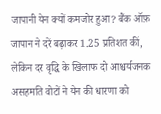जापानी येन क्यों कमजोर हुआ? बैंक ऑफ़ जापान ने दरें बढ़ाकर 1.25 प्रतिशत कीं, लेकिन दर वृद्धि के खिलाफ दो आश्चर्यजनक असहमति वोटों ने येन की धारणा को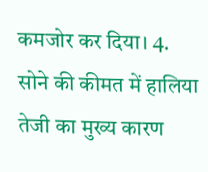कमजोर कर दिया। 4. सोने की कीमत में हालिया तेजी का मुख्य कारण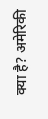क्या है? अमेरिकी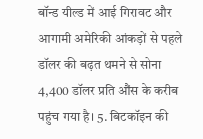बॉन्ड यील्ड में आई गिरावट और आगामी अमेरिकी आंकड़ों से पहले डॉलर की बढ़त थमने से सोना 4,400 डॉलर प्रति औंस के करीब पहुंच गया है। 5. बिटकॉइन की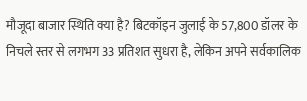मौजूदा बाजार स्थिति क्या है? बिटकॉइन जुलाई के 57,800 डॉलर के निचले स्तर से लगभग 33 प्रतिशत सुधरा है, लेकिन अपने सर्वकालिक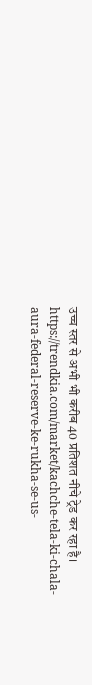उच्च स्तर से अभी भी करीब 40 प्रतिशत नीचे ट्रेड कर रहा है। https://trendkia.com/market/kachche-tela-ki-chala-aura-federal-reserve-ke-rukha-se-us-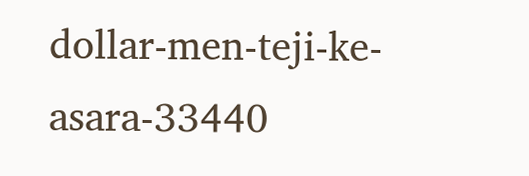dollar-men-teji-ke-asara-33440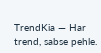TrendKia — Har trend, sabse pehle.